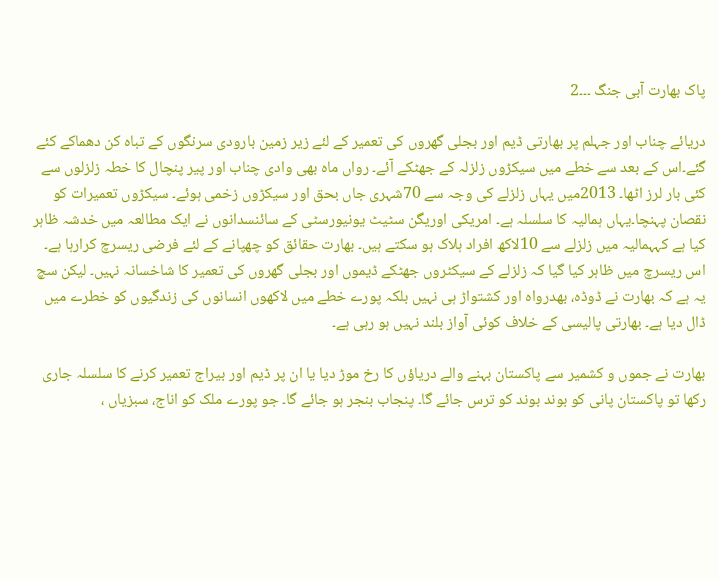پاک بھارت آبی جنگ ۔۔۔2

دریائے چناب اور جہلم پر بھارتی ڈیم اور بجلی گھروں کی تعمیر کے لئے زیر زمین بارودی سرنگوں کے تباہ کن دھماکے کئے گئے۔اس کے بعد سے خطے میں سیکڑوں زلزلہ کے جھٹکے آئے۔ رواں ماہ بھی وادی چناب اور پیر پنچال کا خطہ زلزلوں سے کئی بار لرز اٹھا۔ 2013میں یہاں زلزلے کی وجہ سے 70شہری جاں بحق اور سیکڑوں زخمی ہوئے۔ سیکڑوں تعمیرات کو نقصان پہنچا۔یہاں ہمالیہ کا سلسلہ ہے۔ امریکی اوریگن سٹیٹ یونیورسٹی کے سائنسدانوں نے ایک مطالعہ میں خدشہ ظاہر کیا ہے کہہمالیہ میں زلزلے سے 10لاکھ افراد ہلاک ہو سکتے ہیں۔ بھارت حقائق کو چھپانے کے لئے فرضی ریسرچ کرارہا ہے۔ اس ریسرچ میں ظاہر کیا گیا کہ زلزلے کے سیکٹروں جھٹکے ڈیموں اور بجلی گھروں کی تعمیر کا شاخسانہ نہیں۔ لیکن سچ یہ ہے کہ بھارت نے ڈوڈہ، بھدرواہ اور کشتواڑ ہی نہیں بلکہ پورے خطے میں لاکھوں انسانوں کی زندگیوں کو خطرے میں ڈال دیا ہے۔ بھارتی پالیسی کے خلاف کوئی آواز بلند نہیں ہو رہی ہے۔

بھارت نے جموں و کشمیر سے پاکستان بہنے والے دریاؤں کا رخ موڑ دیا یا ان پر ڈیم اور بیراج تعمیر کرنے کا سلسلہ جاری رکھا تو پاکستان پانی کو بوند بوند کو ترس جائے گا۔ پنجاب بنجر ہو جائے گا۔ جو پورے ملک کو اناج، سبزیاں ،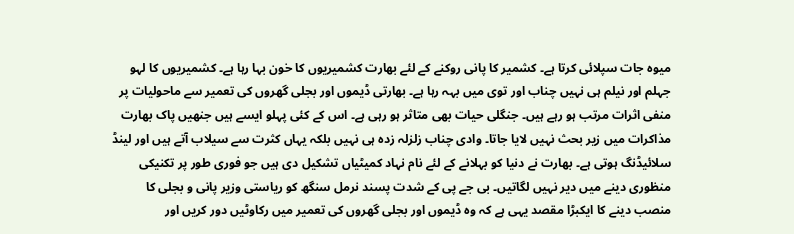میوہ جات سپلائی کرتا ہے۔ کشمیر کا پانی روکنے کے لئے بھارت کشمیریوں کا خون بہا رہا ہے۔ کشمیریوں کا لہو جہلم اور نیلم ہی نہیں چناب اور توی میں بہہ رہا ہے۔ بھارتی ڈیموں اور بجلی گھروں کی تعمیر سے ماحولیات پر منفی اثرات مرتب ہو رہے ہیں۔ جنگلی حیات بھی متاثر ہو رہی ہے۔ اس کے کئی پہلو ایسے ہیں جنھیں پاک بھارت مذاکرات میں زیر بحث نہیں لایا جاتا۔ وادی چناب زلزلہ زدہ ہی نہیں بلکہ یہاں کثرت سے سیلاب آتے ہیں اور لینڈ سلائیڈنگ ہوتی ہے۔ بھارت نے دنیا کو بہلانے کے لئے نام نہاد کمیٹیاں تشکیل دی ہیں جو فوری طور پر تکنیکی منظوری دینے میں دیر نہیں لگاتیں۔ بی جے پی کے شدت پسند نرمل سنگھ کو ریاستی وزیر پانی و بجلی کا منصب دینے کا ایکبڑا مقصد یہی ہے کہ وہ ڈیموں اور بجلی گھروں کی تعمیر میں رکاوٹیں دور کریں اور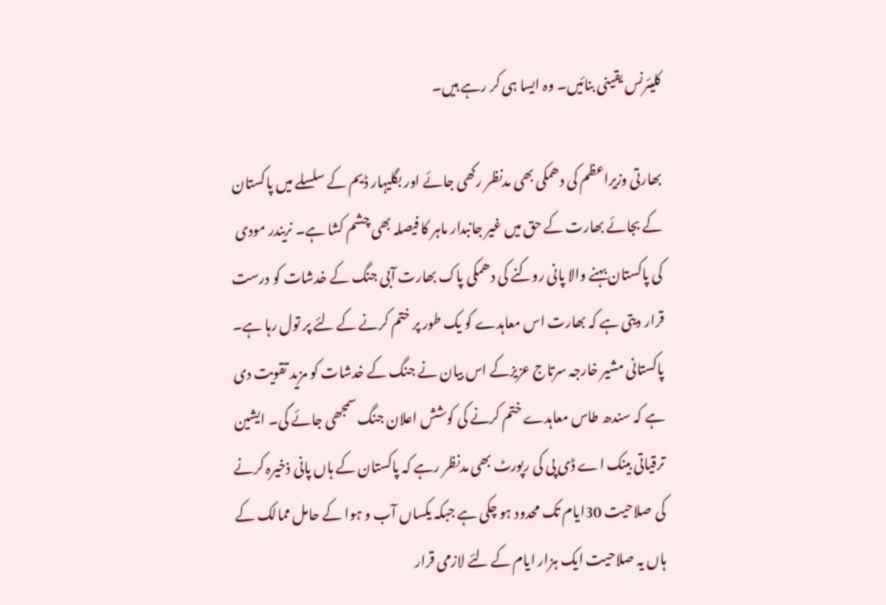کلیئرنس یقینی بنائیں۔ وہ ایسا ہی کر رہے ہیں۔

بھارتی وزیراعظم کی دھمکی بھی مدنظر رکھی جائے اور بگلیہار ڈیم کے سلسلے میں پاکستان کے بجائے بھارت کے حق میں غیر جانبدار ماہر کا فیصلہ بھی چشم کشا ہے۔ نریندر مودی کی پاکستان بہنے والا پانی روکنے کی دھمکی پاک بھارت آبی جنگ کے خدشات کو درست قرار دیتی ہے کہ بھارت اس معاہدے کو یک طور پر ختم کرنے کے لئے پر تول رہا ہے۔ پاکستانی مشیر خارجہ سرتاج عزیزکے اس بیان نے جنگ کے خدشات کو مزید تقویت دی ہے کہ سندھ طاس معاہدے ختم کرنے کی کوشش اعلان جنگ سمجھی جائے گی۔ ایشین ترقیاتی بینک اے ڈی پی کی رپورٹ بھی مدنظر رہے کہ پاکستان کے ہاں پانی ذخیرہ کرنے کی صلاحیت 30ایام تک محدود ہو چکی ہے جبکہ یکساں آب و ہوا کے حامل ممالک کے ہاں یہ صلاحیت ایک ہزار ایام کے لئے لازمی قرار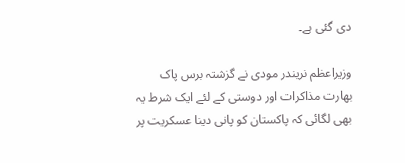دی گئی ہے۔

وزیراعظم نریندر مودی نے گزشتہ برس پاک بھارت مذاکرات اور دوستی کے لئے ایک شرط یہ بھی لگائی کہ پاکستان کو پانی دینا عسکریت پر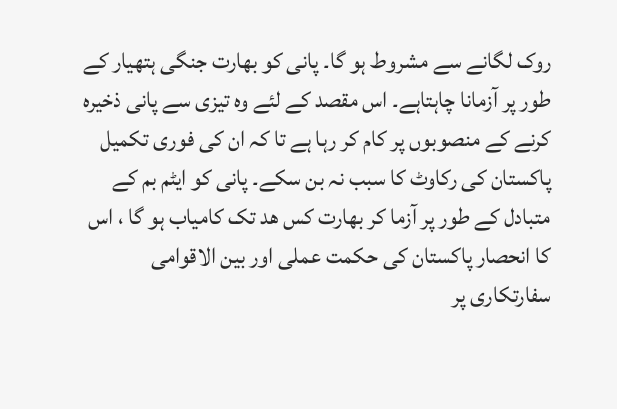روک لگانے سے مشروط ہو گا۔ پانی کو بھارت جنگی ہتھیار کے طور پر آزمانا چاہتاہے۔ اس مقصد کے لئے وہ تیزی سے پانی ذخیرہ کرنے کے منصوبوں پر کام کر رہا ہے تا کہ ان کی فوری تکمیل پاکستان کی رکاوٹ کا سبب نہ بن سکے۔ پانی کو ایٹم بم کے متبادل کے طور پر آزما کر بھارت کس ھد تک کامیاب ہو گا ، اس کا انحصار پاکستان کی حکمت عملی اور بین الاقوامی سفارتکاری پر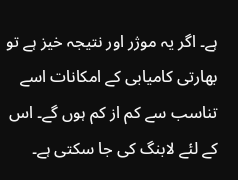ہے۔ اگر یہ موژر اور نتیجہ خیز ہے تو بھارتی کامیابی کے امکانات اسے تناسب سے کم از کم ہوں گے۔ اس کے لئے لابنگ کی جا سکتی ہے۔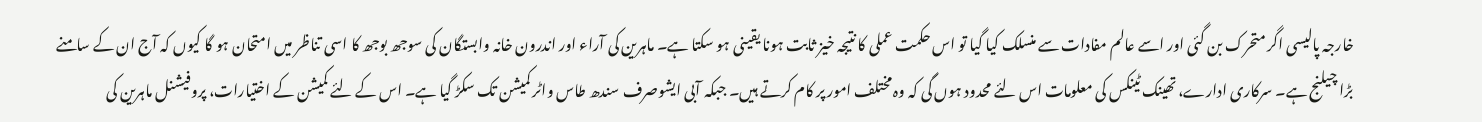خارجہ پالیسی اگر متحرک بن گئی اور اسے عالم مفادات سے منسلک کیا گیا تو اس حکمت عملی کا نتیجہ خیز ثابت ہونا یقینی ہو سکتا ہے۔ ماہرین کی آراء اور اندرون خانہ وابستگان کی سوجھ بوجھ کا اسی تناظر میں امتحان ہو گا کیوں کہ آج ان کے سامنے بڑا چیلنج ہے۔ سرکاری ادارے، تھینک ٹینکس کی معلومات اس لئے محدود ہوں گی کہ وہ مختلف امور پر کام کرتے ہیں۔ جبکہ آبی ایشوصرف سندھ طاس واٹر کمیشن تک سکڑ گیا ہے۔ اس کے لئے کمیشن کے اختیارات، پروفیشنل ماہرین کی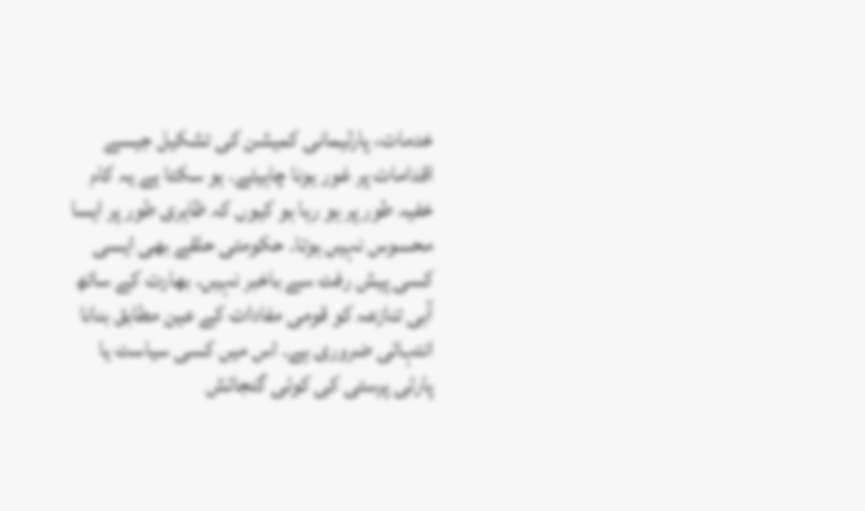خدمات، پارلیمانی کمیشن کی تشکیل جیسے اقدامات پر غور ہونا چاہیئے۔ ہو سکتا ہے یہ کام خفیہ طور پر ہو رہا ہو کیوں کہ ظاہری طور پر ایسا محسوس نہیں ہوتا۔ حکومتی حلقے بھی ایسی کسی پیش رفت سے باخبر نہیں۔ بھارت کے ساتھ آبی تنازعہ کو قومی مفادات کے عین مطابق بنانا انتہائی ضروری ہے۔ اس میں کسی سیاست یا پارٹی پرستی کی کوئی گنجائش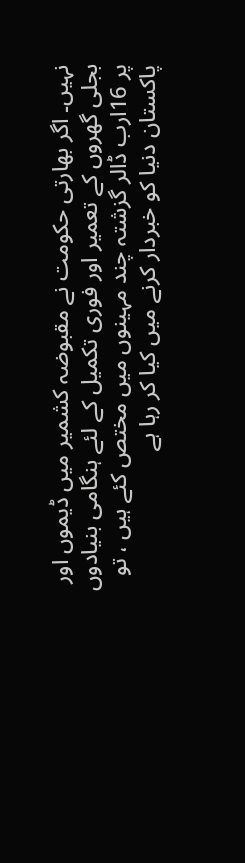نہیں۔ اگر بھارتی حکومت نے مقبوضہ کشمیر میں ڈیموں اور بجلی گھروں کے تعمیر اور فوری تکمیل کے لئے ہنگامی بنیادوں پر 16ارب ڈالر گزشتہ چند مہینوں میں مختص کئے ہیں ، تو پاکستان دنیا کو خبردار کرنے میں کیا کر رہا ہے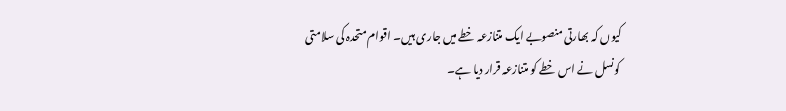کیوں کہ بھارتی منصوبے ایک متنازعہ خطے میں جاری ہیں۔ اقوام متحدہ کی سلامتی کونسل نے اس خطے کو متنازعہ قرار دیا ہے۔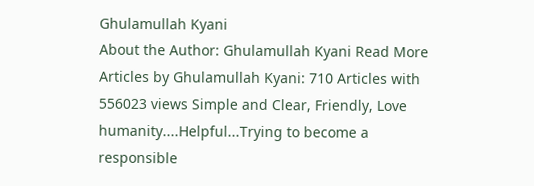Ghulamullah Kyani
About the Author: Ghulamullah Kyani Read More Articles by Ghulamullah Kyani: 710 Articles with 556023 views Simple and Clear, Friendly, Love humanity....Helpful...Trying to become a responsible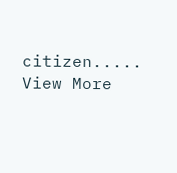citizen..... View More